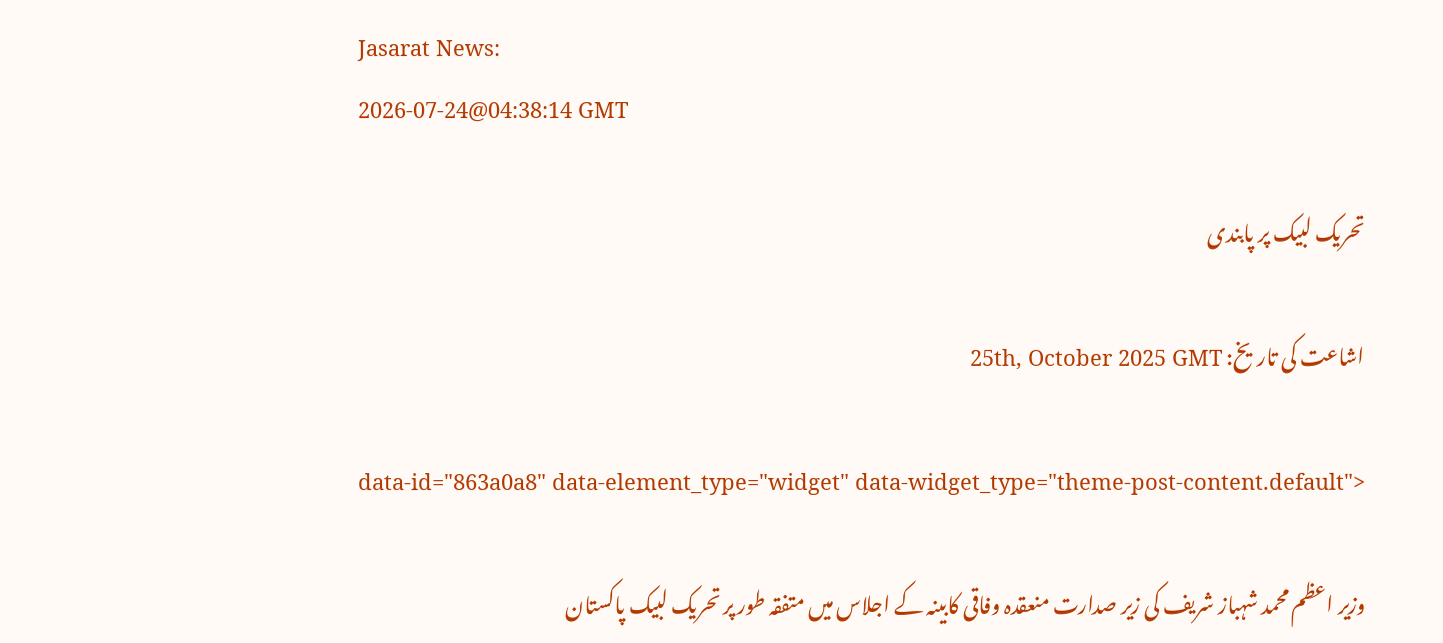Jasarat News:
2026-07-24@04:38:14 GMT

تحریک لبیک پر پابندی

اشاعت کی تاریخ: 25th, October 2025 GMT

data-id="863a0a8" data-element_type="widget" data-widget_type="theme-post-content.default">

وزیر اعظم محمد شہباز شریف کی زیر صدارت منعقدہ وفاقی کابینہ کے اجلاس میں متفقہ طور پر تحریک لبیک پاکستان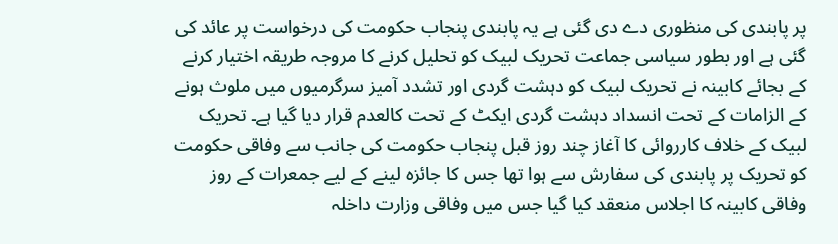پر پابندی کی منظوری دے دی گئی ہے یہ پابندی پنجاب حکومت کی درخواست پر عائد کی گئی ہے اور بطور سیاسی جماعت تحریک لبیک کو تحلیل کرنے کا مروجہ طریقہ اختیار کرنے کے بجائے کابینہ نے تحریک لبیک کو دہشت گردی اور تشدد آمیز سرگرمیوں میں ملوث ہونے کے الزامات کے تحت انسداد دہشت گردی ایکٹ کے تحت کالعدم قرار دیا گیا ہے۔ تحریک لبیک کے خلاف کارروائی کا آغاز چند روز قبل پنجاب حکومت کی جانب سے وفاقی حکومت کو تحریک پر پابندی کی سفارش سے ہوا تھا جس کا جائزہ لینے کے لیے جمعرات کے روز وفاقی کابینہ کا اجلاس منعقد کیا گیا جس میں وفاقی وزارت داخلہ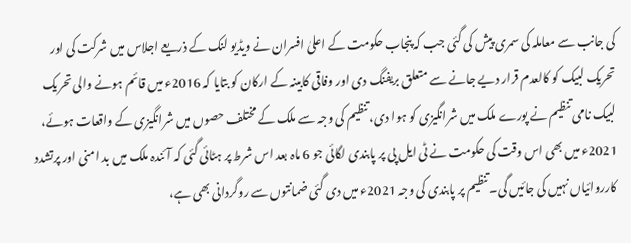کی جانب سے معاملہ کی سمری پیش کی گئی جب کہ پنجاب حکومت کے اعلیٰ افسران نے ویڈیو لنک کے ذریعے اجلاس میں شرکت کی اور تحریک لبیک کو کالعدم قرار دیے جانے سے متعلق بریفنگ دی اور وفاقی کابینہ کے ارکان کو بتایا کہ 2016ء میں قائم ہونے والی تحریک لبیک نامی تنظیم نے پورے ملک میں شرانگیزی کو ہوا دی، تنظیم کی وجہ سے ملک کے مختلف حصوں میں شرانگیزی کے واقعات ہوئے، 2021ء میں بھی اس وقت کی حکومت نے ٹی ایل پی پر پابندی لگائی جو 6 ماہ بعد اس شرط پر ہٹائی گئی کہ آئندہ ملک میں بد امنی اور پرتشدد کارروائیاں نہیں کی جائیں گی۔ تنظیم پر پابندی کی وجہ 2021ء میں دی گئی ضمانتوں سے روگردانی بھی ہے،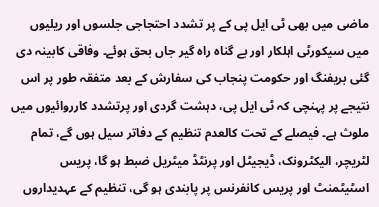ماضی میں بھی ٹی ایل پی کے پر تشدد احتجاجی جلسوں اور ریلیوں میں سیکورٹی اہلکار اور بے گناہ راہ گیر جاں بحق ہوئے۔ وفاقی کابینہ دی گئی بریفنگ اور حکومت پنجاب کی سفارش کے بعد متفقہ طور پر اس نتیجے پر پہنچی کہ ٹی ایل پی، دہشت گردی اور پرتشدد کارروائیوں میں ملوث ہے۔ فیصلے کے تحت کالعدم تنظیم کے دفاتر سیل ہوں گے، تمام لٹریچر، الیکٹرونک، ڈیجیٹل اور پرنٹڈ میٹریل ضبط ہو گا، پریس اسٹیٹمنٹ اور پریس کانفرنس پر پابندی ہو گی، تنظیم کے عہدیداروں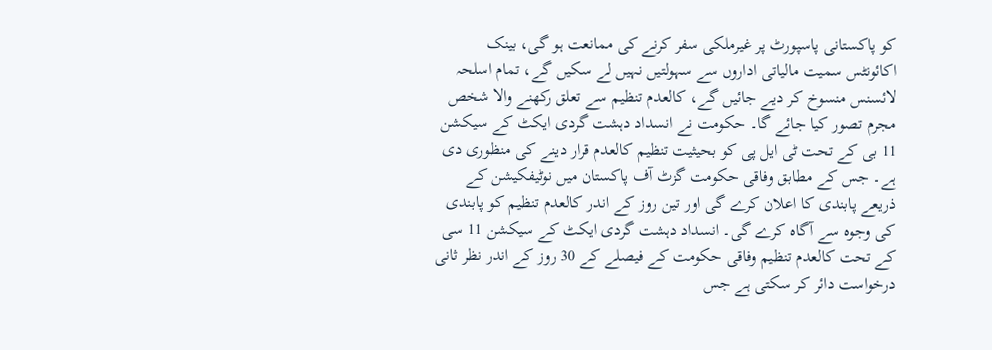کو پاکستانی پاسپورٹ پر غیرملکی سفر کرنے کی ممانعت ہو گی، بینک اکائونٹس سمیت مالیاتی اداروں سے سہولتیں نہیں لے سکیں گے، تمام اسلحہ لائسنس منسوخ کر دیے جائیں گے، کالعدم تنظیم سے تعلق رکھنے والا شخص مجرم تصور کیا جائے گا۔ حکومت نے انسداد دہشت گردی ایکٹ کے سیکشن 11 بی کے تحت ٹی ایل پی کو بحیثیت تنظیم کالعدم قرار دینے کی منظوری دی ہے۔ جس کے مطابق وفاقی حکومت گزٹ آف پاکستان میں نوٹیفکیشن کے ذریعے پابندی کا اعلان کرے گی اور تین روز کے اندر کالعدم تنظیم کو پابندی کی وجوہ سے آگاہ کرے گی۔ انسداد دہشت گردی ایکٹ کے سیکشن 11 سی کے تحت کالعدم تنظیم وفاقی حکومت کے فیصلے کے 30 روز کے اندر نظر ثانی درخواست دائر کر سکتی ہے جس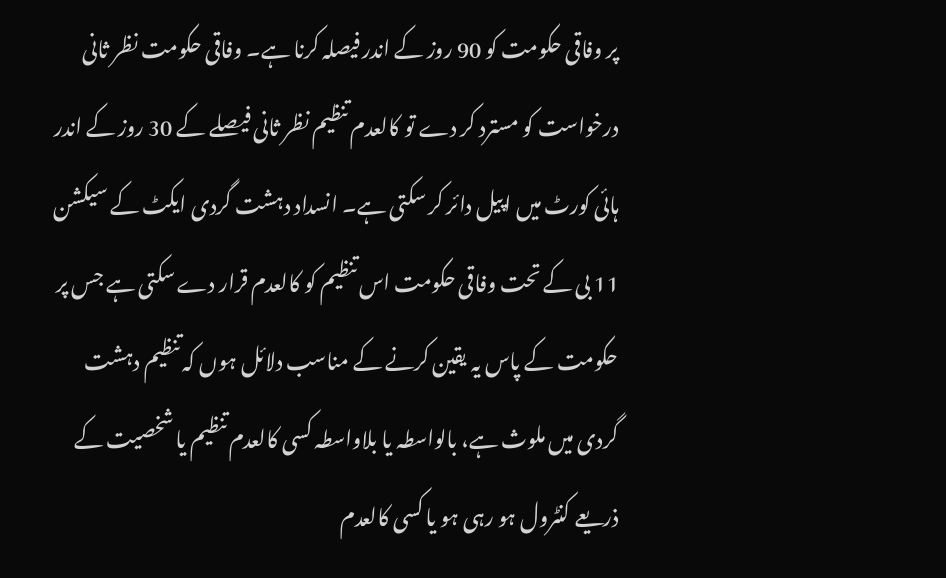پر وفاقی حکومت کو 90 روز کے اندر فیصلہ کرنا ہے۔ وفاقی حکومت نظر ثانی درخواست کو مسترد کر دے تو کالعدم تنظیم نظر ثانی فیصلے کے 30 روز کے اندر ہائی کورٹ میں اپیل دائر کر سکتی ہے۔ انسداد دہشت گردی ایکٹ کے سیکشن 11 بی کے تحت وفاقی حکومت اس تنظیم کو کالعدم قرار دے سکتی ہے جس پر حکومت کے پاس یہ یقین کرنے کے مناسب دلائل ہوں کہ تنظیم دہشت گردی میں ملوث ہے، بالواسطہ یا بلاواسطہ کسی کالعدم تنظیم یا شخصیت کے ذریعے کنٹرول ہو رہی ہو یا کسی کالعدم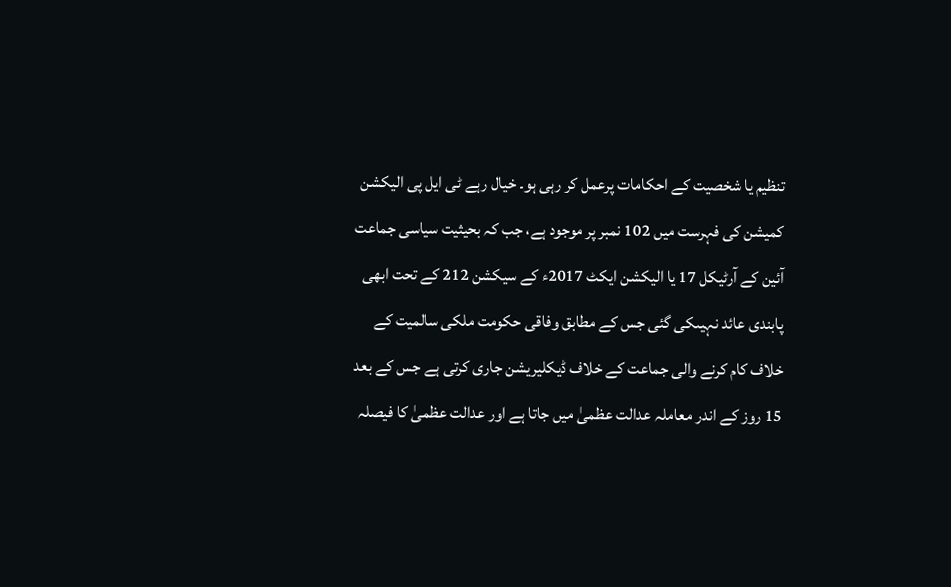تنظیم یا شخصیت کے احکامات پرعمل کر رہی ہو۔ خیال رہے ٹی ایل پی الیکشن کمیشن کی فہرست میں 102 نمبر پر موجود ہے، جب کہ بحیثیت سیاسی جماعت آئین کے آرٹیکل 17 یا الیکشن ایکٹ 2017ء کے سیکشن 212 کے تحت ابھی پابندی عائد نہیںکی گئی جس کے مطابق وفاقی حکومت ملکی سالمیت کے خلاف کام کرنے والی جماعت کے خلاف ڈیکلیریشن جاری کرتی ہے جس کے بعد 15 روز کے اندر معاملہ عدالت عظمیٰ میں جاتا ہے اور عدالت عظمیٰ کا فیصلہ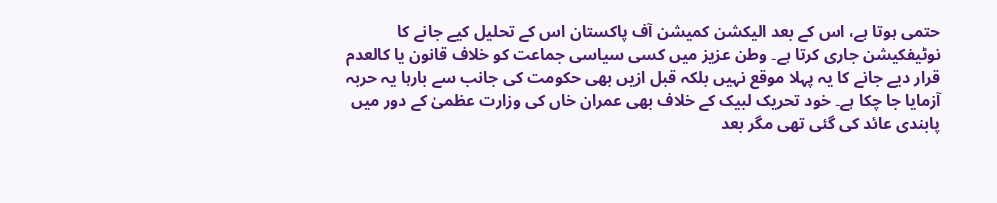حتمی ہوتا ہے، اس کے بعد الیکشن کمیشن آف پاکستان اس کے تحلیل کیے جانے کا نوٹیفکیشن جاری کرتا ہے۔ وطن عزیز میں کسی سیاسی جماعت کو خلاف قانون یا کالعدم قرار دیے جانے کا یہ پہلا موقع نہیں بلکہ قبل ازیں بھی حکومت کی جانب سے بارہا یہ حربہ آزمایا جا چکا ہے۔ خود تحریک لبیک کے خلاف بھی عمران خاں کی وزارت عظمیٰ کے دور میں پابندی عائد کی گئی تھی مگر بعد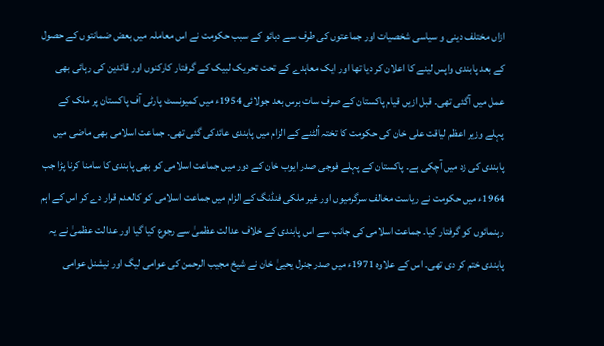ازاں مختلف دینی و سیاسی شخصیات اور جماعتوں کی طرف سے دبائو کے سبب حکومت نے اس معاملہ میں بعض ضمانتوں کے حصول کے بعد پابندی واپس لینے کا اعلان کر دیا تھا اور ایک معاہدے کے تحت تحریک لبیک کے گرفتار کارکنوں اور قائدین کی رہائی بھی عمل میں آگئی تھی۔ قبل ازیں قیام پاکستان کے صرف سات برس بعد جولائی 1954ء میں کمیونسٹ پارٹی آف پاکستان پر ملک کے پہلے وزیر اعظم لیاقت علی خان کی حکومت کا تختہ اُلٹنے کے الزام میں پابندی عائدکی گئی تھی۔ جماعت اسلامی بھی ماضی میں پابندی کی زد میں آچکی ہے۔ پاکستان کے پہلے فوجی صدر ایوب خان کے دور میں جماعت اسلامی کو بھی پابندی کا سامنا کرنا پڑا جب 1964ء میں حکومت نے ریاست مخالف سرگرمیوں اور غیر ملکی فنڈنگ کے الزام میں جماعت اسلامی کو کالعدم قرار دے کر اس کے اہم رہنمائوں کو گرفتار کیا۔ جماعت اسلامی کی جانب سے اس پابندی کے خلاف عدالت عظمیٰ سے رجوع کیا گیا اور عدالت عظمیٰ نے یہ پابندی ختم کر دی تھی۔ اس کے علاوہ 1971ء میں صدر جنرل یحییٰ خان نے شیخ مجیب الرحمن کی عوامی لیگ اور نیشنل عوامی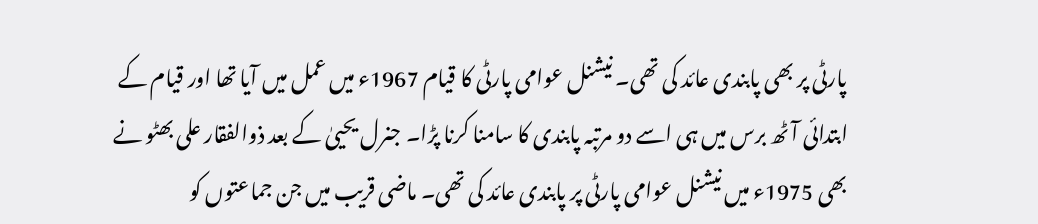پارٹی پر بھی پابندی عائد کی تھی۔ نیشنل عوامی پارٹی کا قیام 1967ء میں عمل میں آیا تھا اور قیام کے ابتدائی آٹھ برس میں ہی اسے دو مرتبہ پابندی کا سامنا کرنا پڑا۔ جنرل یحییٰ کے بعد ذوالفقار علی بھٹو نے بھی 1975ء میں نیشنل عوامی پارٹی پر پابندی عائد کی تھی۔ ماضی قریب میں جن جماعتوں کو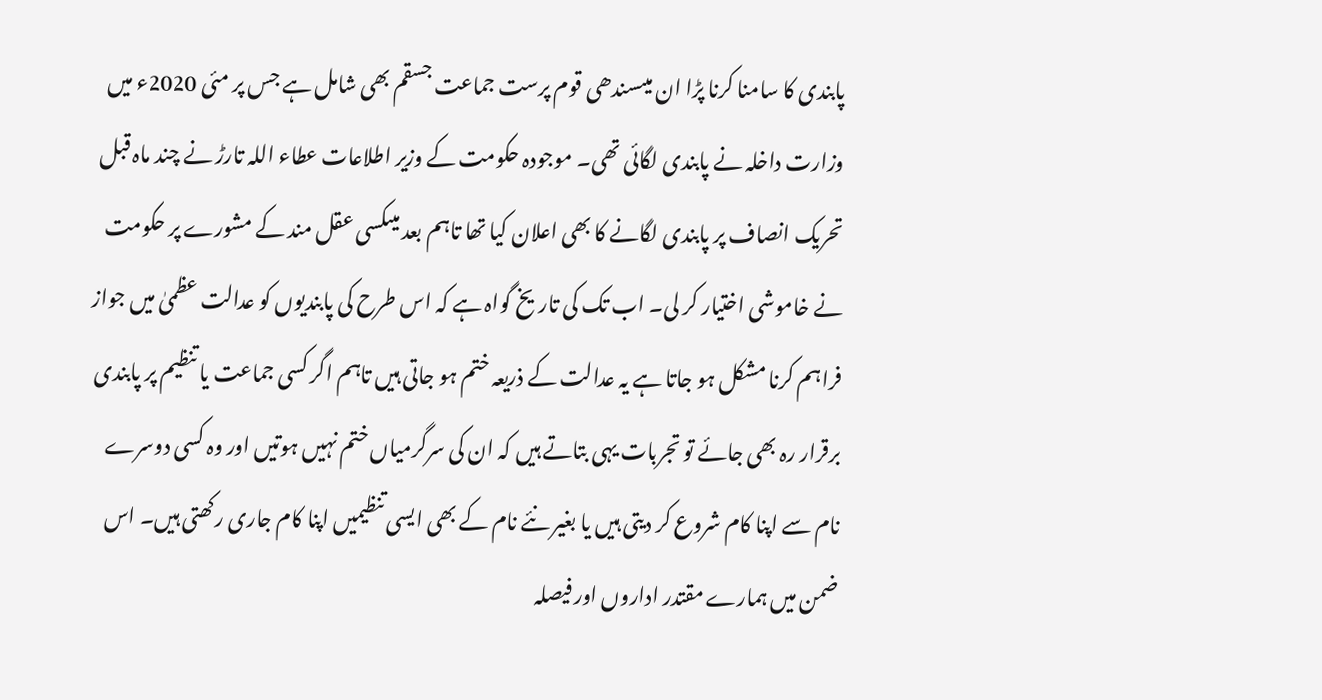پابندی کا سامنا کرنا پڑا ان میںسندھی قوم پرست جماعت جسقم بھی شامل ہے جس پر مئی 2020ء میں وزارت داخلہ نے پابندی لگائی تھی۔ موجودہ حکومت کے وزیر اطلاعات عطاء اللہ تارڑ نے چند ماہ قبل تحریک انصاف پر پابندی لگانے کا بھی اعلان کیا تھا تاہم بعد میںکسی عقل مند کے مشورے پر حکومت نے خاموشی اختیار کر لی۔ اب تک کی تاریخ گواہ ہے کہ اس طرح کی پابندیوں کو عدالت عظمیٰ میں جواز فراہم کرنا مشکل ہو جاتا ہے یہ عدالت کے ذریعہ ختم ہو جاتی ہیں تاہم اگر کسی جماعت یا تنظیم پر پابندی برقرار رہ بھی جائے تو تجربات یہی بتاتے ہیں کہ ان کی سرگرمیاں ختم نہیں ہوتیں اور وہ کسی دوسرے نام سے اپنا کام شروع کر دیتی ہیں یا بغیر نئے نام کے بھی ایسی تنظیمیں اپنا کام جاری رکھتی ہیں۔ اس ضمن میں ہمارے مقتدر اداروں اور فیصلہ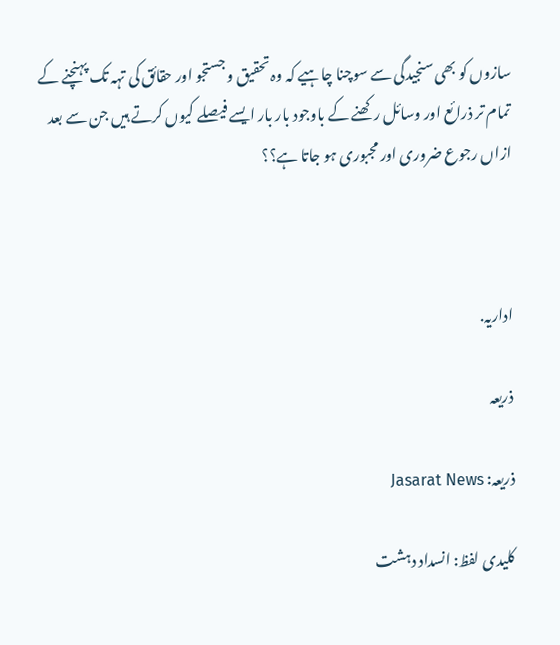سازوں کو بھی سنجیدگی سے سوچنا چاہیے کہ وہ تحقیق و جستجو اور حقائق کی تہہ تک پہنچنے کے تمام تر ذرائع اور وسائل رکھنے کے باوجود بار بار ایسے فیصلے کیوں کرتے ہیں جن سے بعد ازاں رجوع ضروری اور مجبوری ہو جاتا ہے؟؟



اداریہ.

ذریعہ

ذریعہ: Jasarat News

کلیدی لفظ: انسداد دہشت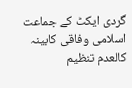گردی ایکٹ کے جماعت اسلامی وفاقی کابینہ کالعدم تنظیم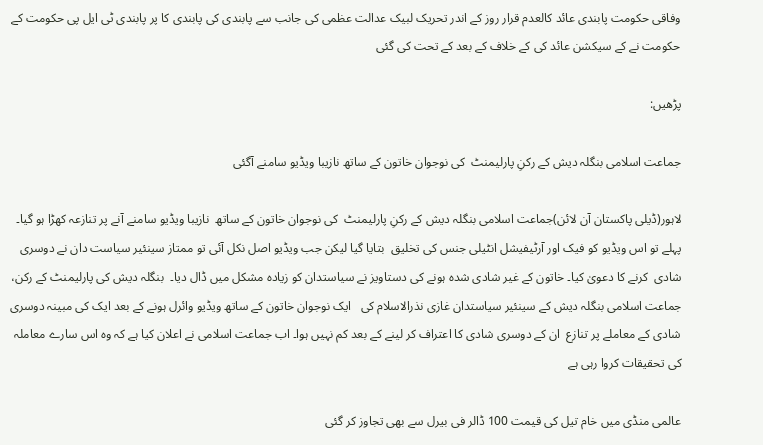وفاقی حکومت پابندی عائد کالعدم قرار روز کے اندر تحریک لبیک عدالت عظمی کی جانب سے پابندی کی پابندی کا پر پابندی ٹی ایل پی حکومت کے حکومت نے کے سیکشن عائد کی کے خلاف کے بعد کے تحت کی گئی

پڑھیں:

جماعت اسلامی بنگلہ دیش کے رکنِ پارلیمنٹ  کی نوجوان خاتون کے ساتھ نازیبا ویڈیو سامنے آگئی

لاہور(ڈیلی پاکستان آن لائن)جماعت اسلامی بنگلہ دیش کے رکنِ پارلیمنٹ  کی نوجوان خاتون کے ساتھ  نازیبا ویڈیو سامنے آنے پر تنازعہ کھڑا ہو گیا۔ پہلے تو اس ویڈیو کو فیک اور آرٹیفیشل انٹیلی جنس کی تخلیق  بتایا گیا لیکن جب ویڈیو اصل نکل آئی تو ممتاز سینئیر سیاست دان نے دوسری شادی  کرنے کا دعویٰ کیا۔ خاتون کے غیر شادی شدہ ہونے کی دستاویز نے سیاستدان کو زیادہ مشکل میں ڈال دیا۔  بنگلہ دیش کی پارلیمنٹ کے رکن، جماعت اسلامی بنگلہ دیش کے سینئیر سیاستدان غازی نذرالاسلام کی   ایک نوجوان خاتون کے ساتھ ویڈیو وائرل ہونے کے بعد ایک کی مبینہ دوسری شادی کے معاملے پر تنازع  ان کے دوسری شادی کا اعتراف کر لینے کے بعد کم نہیں ہوا۔ اب جماعت اسلامی نے اعلان کیا ہے کہ وہ اس سارے معاملہ کی تحقیقات کروا رہی ہے

عالمی منڈی میں خام تیل کی قیمت 100 ڈالر فی بیرل سے بھی تجاوز کر گئی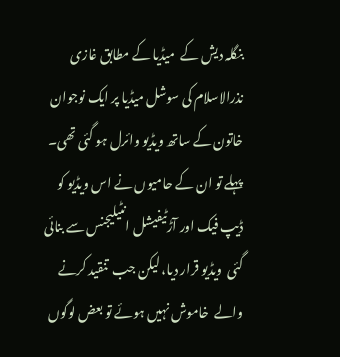بنگلہ دیش کے  میڈیا کے مطابق غازی نذرالاسلام کی سوشل میڈیا پر ایک نوجوان خاتون کے ساتھ ویڈیو وائرل ہو گئی تھی۔ پہلے تو ان کے حامیوں نے اس ویڈیو کو ڈیپ فیک اور آڑٹیفیشل انٹیلیجنس سے بنائی گئی  ویڈیو قرار دیا، لیکن جب  تنقید کرنے والے  خاموش نہیں ہوئے تو بعض لوگوں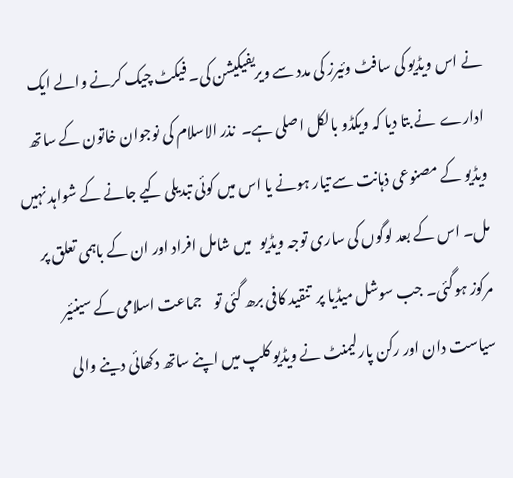نے اس ویڈیو کی سافٹ وئیرز کی مدد سے ویریفیکیشن کی۔ فیکٹ چیک کرنے والے ایک  ادارے  نے بتا دیا کہ ویکڈو بالکل اصلی ہے۔  نذر الاسلام کی نوجوان خاتون کے ساتھ  ویڈیو کے مصنوعی ذہانت سے تیار ہونے یا اس میں کوئی تبدیلی کیے جانے کے شواہد نہیں مل۔ اس کے بعد لوگوں کی ساری توجہ ویڈیو   میں شامل افراد اور ان کے باہمی تعلق پر مرکوز ہوگئی۔ جب سوشل میڈیا پر  تنقید کافی برھ گئی تو    جماعت اسلامی کے سینئیر سیاست دان اور رکن پارلیمنٹ نے ویڈیو کلپ میں اپنے ساتھ دکھائی دینے والی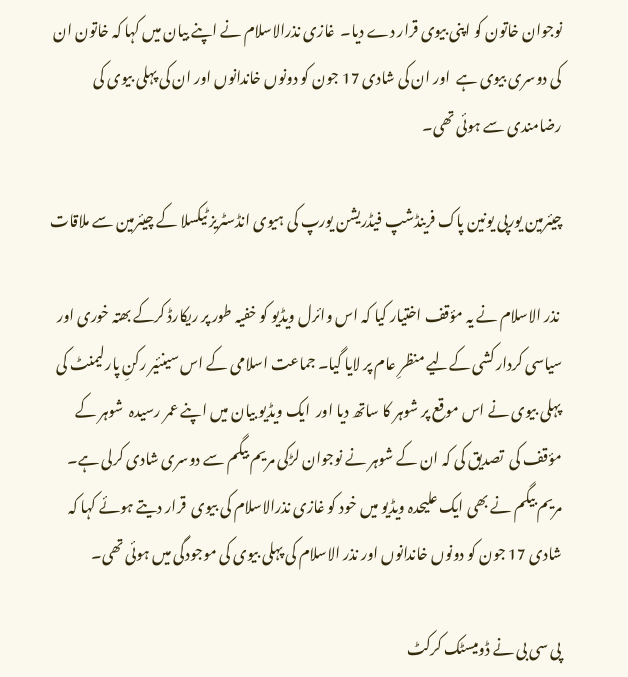نوجوان خاتون کو اپنی بیوی قرار دے دیا۔  غازی نذرالاسلام نے اپنے بیان میں کہا کہ خاتون ان کی دوسری بیوی ہے  اور ان کی شادی 17 جون کو دونوں خاندانوں اور ان کی پہلی بیوی کی رضامندی سے ہوئی تھی۔

چیئرمین یورپی یونین پاک فرینڈشپ فیڈریشن یورپ کی ہیوی انڈسٹریز ٹیکسلا کے چیئرمین سے ملاقات

 نذر الاسلام نے یہ مؤقف اختیار کیا کہ اس وائرل ویڈیو کو خفیہ طور پر ریکارڈ کرکے بھتہ خوری اور سیاسی کردار کشی کےلیے منظرِ عام پر لایا گیا۔ جماعت اسلامی کے اس سینئیر رکنِ پارلیمنٹ کی پہلی بیوی نے اس موقع پر شوہر کا ساتھ دیا اور  ایک ویڈیو بیان میں اپنے عمر رسیدہ  شوہر کے مؤقف کی  تصدیق کی کہ ان کے شوہر نے نوجوان لڑکی مریم بیگم سے دوسری شادی کرلی ہے۔ مریم بیگم نے بھی ایک علیحدہ ویڈیو میں خود کو غازی نذرالاسلام کی بیوی  قرار دیتے ہوئے کہا کہ شادی 17 جون کو دونوں خاندانوں اور نذر الاسلام کی پہلی بیوی کی موجودگی میں ہوئی تھی۔

پی سی بی نے ڈومیسٹک کرکٹ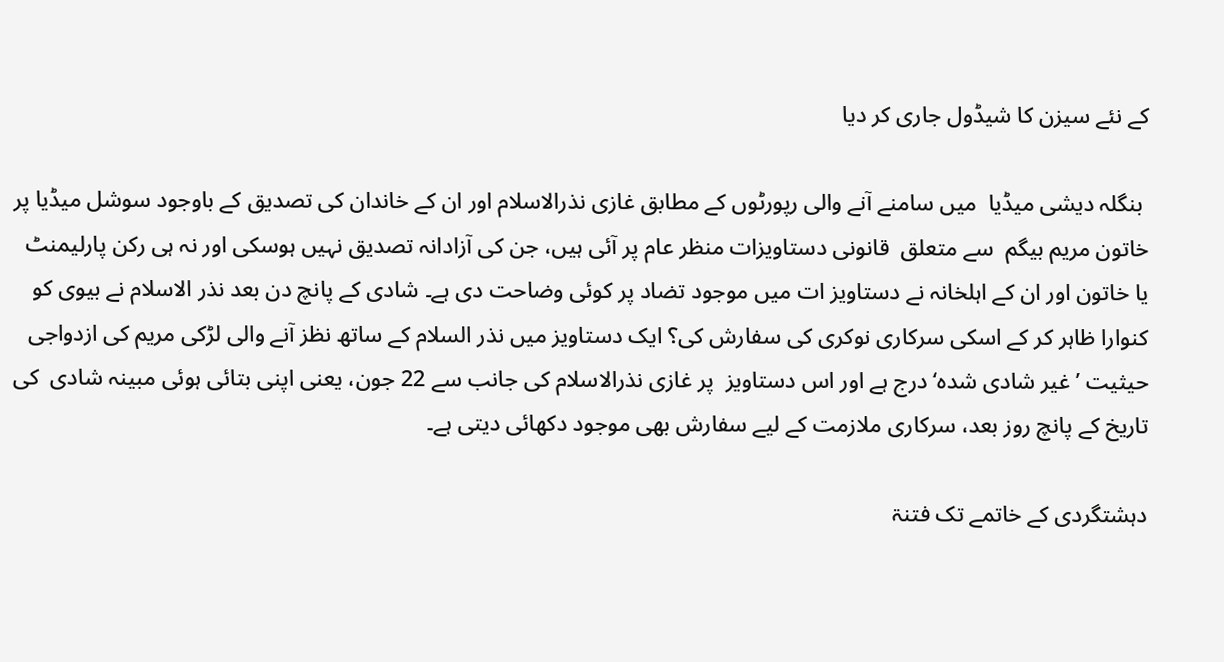کے نئے سیزن کا شیڈول جاری کر دیا

 بنگلہ دیشی میڈیا  میں سامنے آنے والی رپورٹوں کے مطابق غازی نذرالاسلام اور ان کے خاندان کی تصدیق کے باوجود سوشل میڈیا پر خاتون مریم بیگم  سے متعلق  قانونی دستاویزات منظر عام پر آئی ہیں، جن کی آزادانہ تصدیق نہیں ہوسکی اور نہ ہی رکن پارلیمنٹ یا خاتون اور ان کے اہلخانہ نے دستاویز ات میں موجود تضاد پر کوئی وضاحت دی ہے۔ شادی کے پانچ دن بعد نذر الاسلام نے بیوی کو کنوارا ظاہر کر کے اسکی سرکاری نوکری کی سفارش کی؟ ایک دستاویز میں نذر السلام کے ساتھ نظز آنے والی لڑکی مریم کی ازدواجی حیثیت ’غیر شادی شدہ‘ درج ہے اور اس دستاویز  پر غازی نذرالاسلام کی جانب سے 22 جون، یعنی اپنی بتائی ہوئی مبینہ شادی  کی تاریخ کے پانچ روز بعد، سرکاری ملازمت کے لیے سفارش بھی موجود دکھائی دیتی ہے۔

دہشتگردی کے خاتمے تک فتنۃ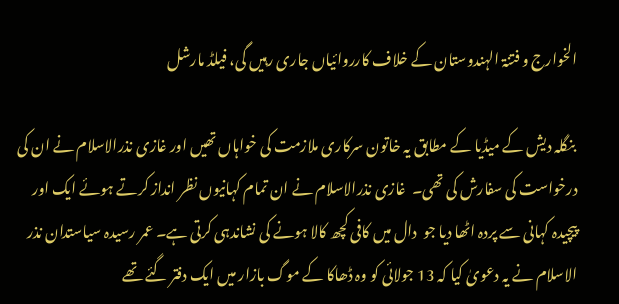الخوارج و فتنۃ الہندوستان کے خلاف کارروائیاں جاری رہیں گی، فیلڈ مارشل

 بنگلہ دیش کے میڈیا کے مطابق یہ خاتون سرکاری ملازمت کی خواہاں تھیں اور غازی نذرالاسلام نے ان کی درخواست کی سفارش کی تھی۔  غازی نذرالاسلام نے ان تمام کہانیوں نظر انداز کرتے ہوئے ایک اور پیچیدہ کہانی سے پردہ اٹھا دیا جو  دال میں کافی کچھ کالا ہونے کی نشاندہی کرتی ہے۔ عمر رسیدہ سیاستدان نذر الاسلام نے یہ دعویٰ کیا کہ 13 جولائی کو وہ ڈھاکا کے موگ بازار میں ایک دفتر گئے تھے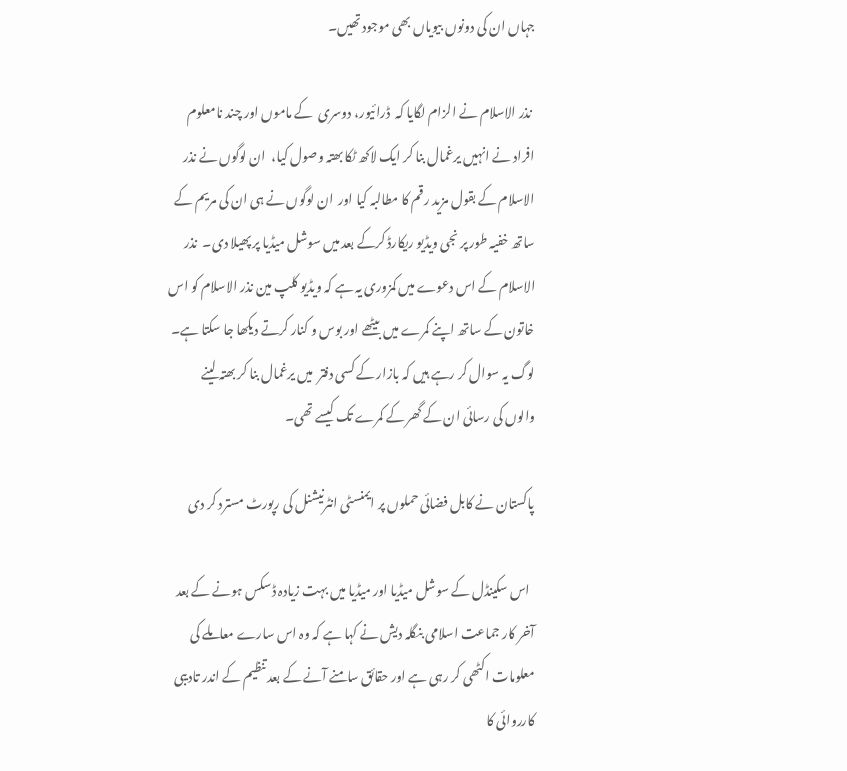جہاں ان کی دونوں بیویاں بھی موجود تھیں۔

 نذر الاسلام نے الزام لگایا کہ  ڈرائیور، دوسری  کے ماموں اور چند نامعلوم افراد نے انہیں یرغمال بنا کر ایک لاکھ ٹکا بھتہ وصول کیا،  ان لوگوں نے نذر الاسلام کے بقول مزید رقم کا مطالبہ کیا اور  ان لوگوں نے ہی ان کی مریم کے ساتھ خفیہ طور پر نجی ویڈیو ریکارڈ کرکے بعد میں سوشل میڈیا پر پھیلا دی۔  نذر الاسلام کے اس دعوے میں کمزوری یہ ہے کہ ویڈیو کلپ مین نذر الاسلام کو اس خاتون کے ساتھ اپنے کمرے میں بیٹھے اور بوس و کنار کرتے دیکھا جا سکتا ہے۔  لوگ یہ سوال کر رہے ہیں کہ بازار کے کسی دفتر  میں یرغمال بنا کر بھتہ لینے والوں کی رسائی ان کے گھر کے کمرے تک کیسے تھی۔

پاکستان نے کابل فضائی حملوں پر ایمنسٹی انٹرنیشنل کی رپورٹ مسترد کر دی

  اس سکینڈل کے سوشل میڈیا اور میڈیا میں بہت زیادہ ڈسکس ہونے کے بعد آخر کار جماعت اسلامی بنگلہ دیش نے کہا ہے کہ وہ اس سارے معاملے کی معلومات اکٹھی کر رہی ہے اور حقائق سامنے آنے کے بعد تنظیم کے اندر تادیبی کارروائی کا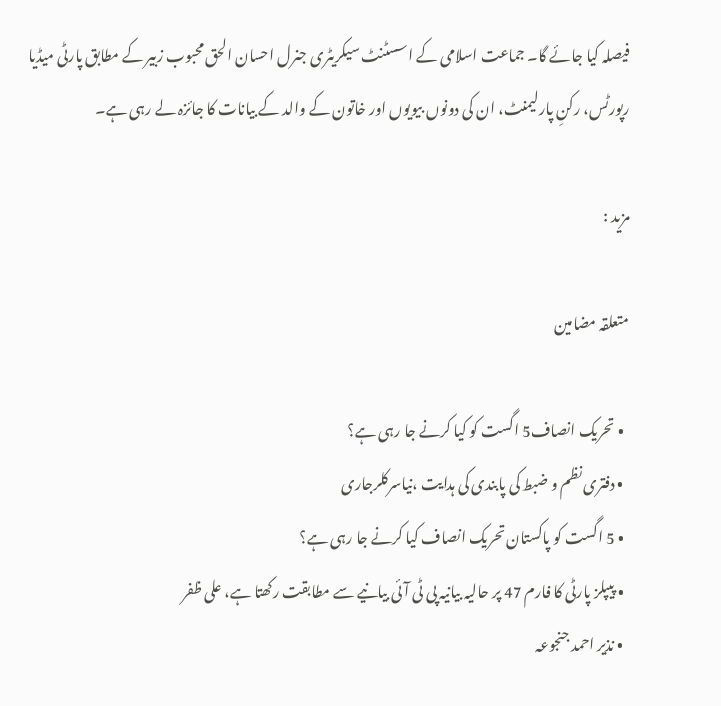فیصلہ کیا جائے گا۔ جماعت اسلامی کے اسسٹنٹ سیکریٹری جنرل احسان الحق محبوب زبیر کے مطابق پارٹی میڈیا رپورٹس، رکنِ پارلیمنٹ، ان کی دونوں بیویوں اور خاتون کے والد کے بیانات کا جائزہ لے رہی ہے۔

مزید :

متعلقہ مضامین

  • تحریک انصاف5 اگست کو کیا کرنے جا رہی ہے؟
  • دفتری نظم و ضبط کی پابندی کی ہدایت ،نیاسرکلرجاری
  • 5 اگست کو پاکستان تحریک انصاف کیا کرنے جا رہی ہے؟
  • پیپلز پارٹی کا فارم 47 پر حالیہ بیانیہ پی ٹی آئی بیانیے سے مطابقت رکھتا ہے، علی ظفر
  • نذیر احمد جنجوعہ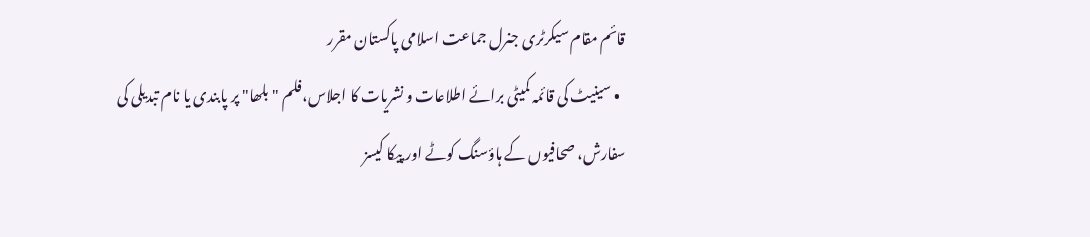قائم مقام سیکرٹری جنرل جماعت اسلامی پاکستان مقرر
  • سینیٹ کی قائمہ کمیٹی برائے اطلاعات و نشریات کا اجلاس،فلم "بلھا" پر پابندی یا نام تبدیلی کی سفارش، صحافیوں کے ہاؤسنگ کوٹے اور پیکا کیسز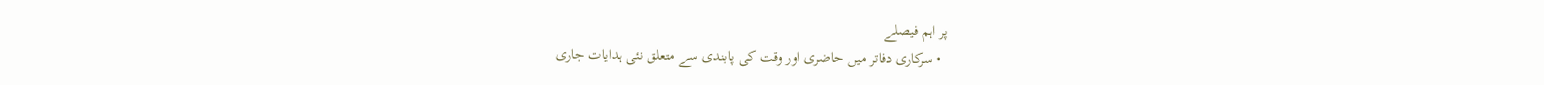پر اہم فیصلے
  • سرکاری دفاتر میں حاضری اور وقت کی پابندی سے متعلق نئی ہدایات جاری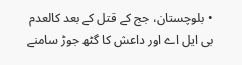• بلوچستان، جج کے قتل کے بعد کالعدم بی ایل اے اور داعش کا گٹھ جوڑ سامنے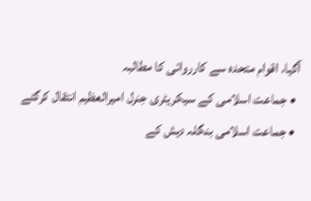آگیا، اقوام متحدہ سے کارروائی کا مطالبہ
  • جماعت اسلامی کے سیکریٹری جنرل امیرالعظیم انتقال کرگئے
  • جماعت اسلامی بنگلہ دیش کے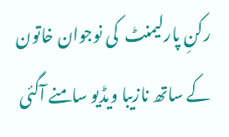رکنِ پارلیمنٹ  کی نوجوان خاتون کے ساتھ نازیبا ویڈیو سامنے آگئی